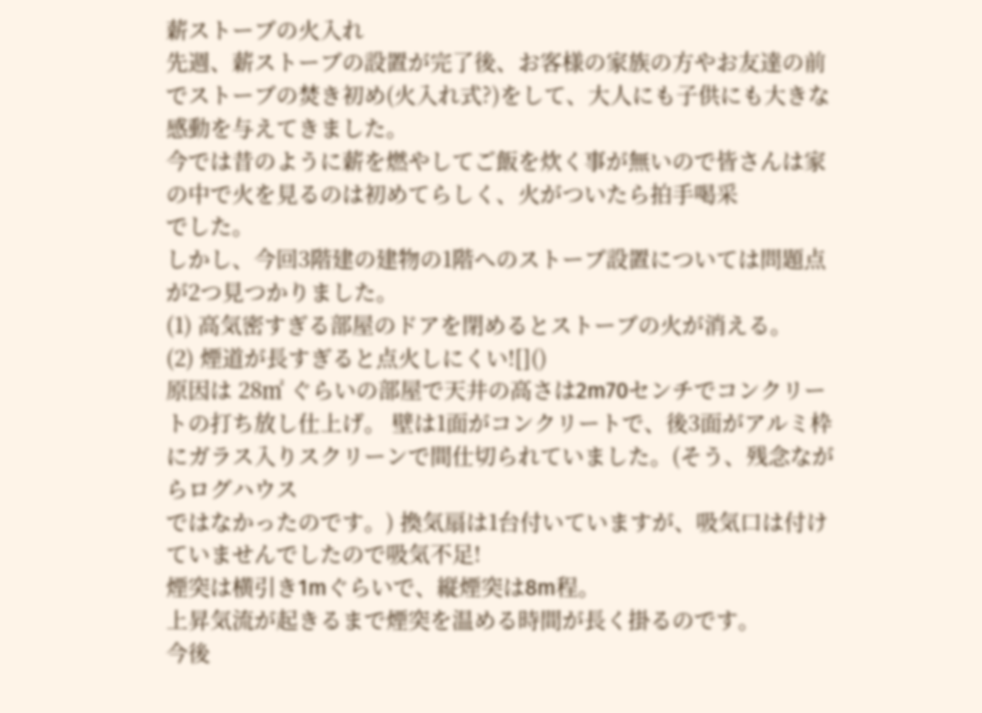薪ストーブの火入れ
先週、薪ストーブの設置が完了後、お客様の家族の方やお友達の前でストーブの焚き初め(火入れ式?)をして、大人にも子供にも大きな感動を与えてきました。
今では昔のように薪を燃やしてご飯を炊く事が無いので皆さんは家の中で火を見るのは初めてらしく、火がついたら拍手喝采
でした。
しかし、今回3階建の建物の1階へのストーブ設置については問題点が2つ見つかりました。
(1) 高気密すぎる部屋のドアを閉めるとストーブの火が消える。
(2) 煙道が長すぎると点火しにくい![]()
原因は 28㎡ ぐらいの部屋で天井の高さは2m70センチでコンクリートの打ち放し仕上げ。 壁は1面がコンクリートで、後3面がアルミ枠にガラス入りスクリーンで間仕切られていました。(そう、残念ながらログハウス
ではなかったのです。) 換気扇は1台付いていますが、吸気口は付けていませんでしたので吸気不足!
煙突は横引き1mぐらいで、縦煙突は8m程。
上昇気流が起きるまで煙突を温める時間が長く掛るのです。
今後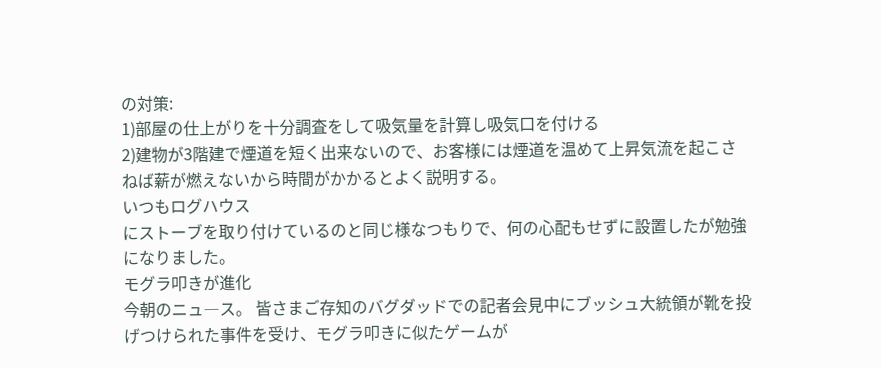の対策:
1)部屋の仕上がりを十分調査をして吸気量を計算し吸気口を付ける
2)建物が3階建で煙道を短く出来ないので、お客様には煙道を温めて上昇気流を起こさねば薪が燃えないから時間がかかるとよく説明する。
いつもログハウス
にストーブを取り付けているのと同じ様なつもりで、何の心配もせずに設置したが勉強になりました。
モグラ叩きが進化
今朝のニュ―ス。 皆さまご存知のバグダッドでの記者会見中にブッシュ大統領が靴を投げつけられた事件を受け、モグラ叩きに似たゲームが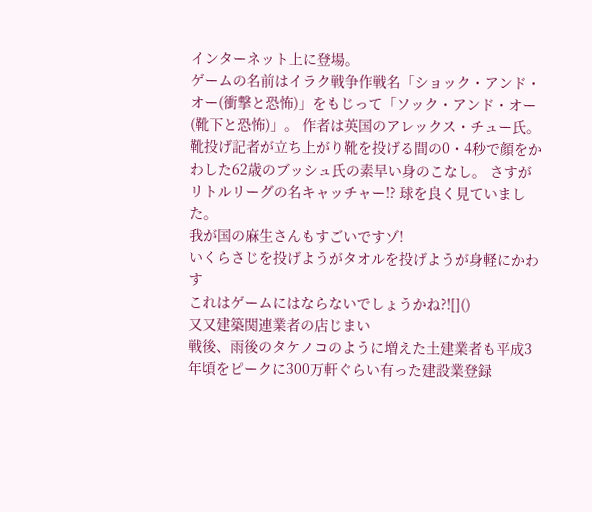インターネット上に登場。
ゲームの名前はイラク戦争作戦名「ショック・アンド・オー(衝撃と恐怖)」をもじって「ソック・アンド・オー(靴下と恐怖)」。 作者は英国のアレックス・チュー氏。
靴投げ記者が立ち上がり靴を投げる間の0・4秒で顔をかわした62歳のブッシュ氏の素早い身のこなし。 さすがリトルリーグの名キャッチャー!? 球を良く見ていました。
我が国の麻生さんもすごいですゾ!
いくらさじを投げようがタオルを投げようが身軽にかわす
これはゲームにはならないでしょうかね?![]()
又又建築関連業者の店じまい
戦後、雨後のタケノコのように増えた土建業者も平成3年頃をピークに300万軒ぐらい有った建設業登録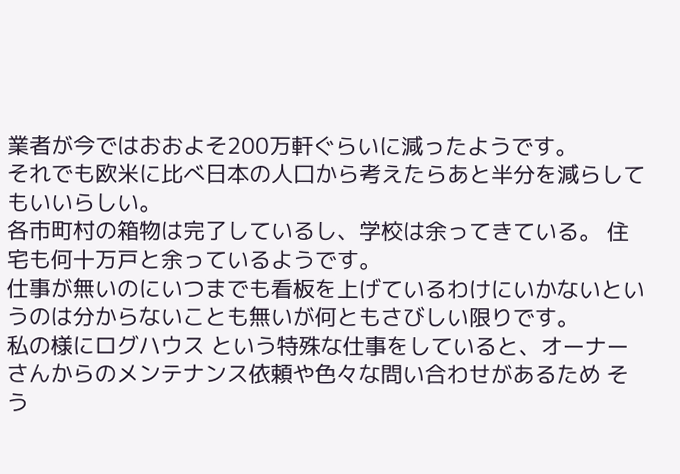業者が今ではおおよそ200万軒ぐらいに減ったようです。
それでも欧米に比べ日本の人口から考えたらあと半分を減らしてもいいらしい。
各市町村の箱物は完了しているし、学校は余ってきている。 住宅も何十万戸と余っているようです。
仕事が無いのにいつまでも看板を上げているわけにいかないというのは分からないことも無いが何ともさびしい限りです。
私の様にログハウス という特殊な仕事をしていると、オーナーさんからのメンテナンス依頼や色々な問い合わせがあるため そう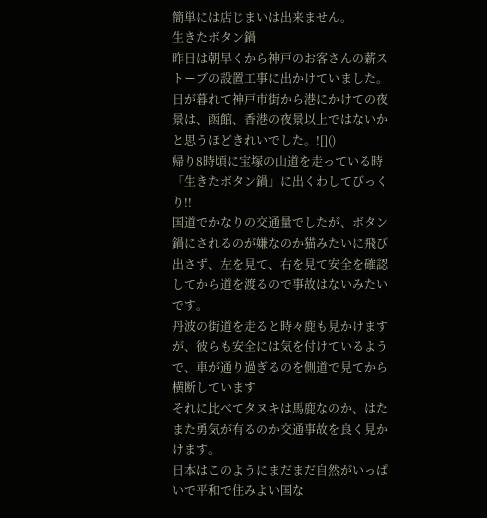簡単には店じまいは出来ません。
生きたボタン鍋
昨日は朝早くから神戸のお客さんの薪ストーブの設置工事に出かけていました。
日が暮れて神戸市街から港にかけての夜景は、函館、香港の夜景以上ではないかと思うほどきれいでした。![]()
帰り8時頃に宝塚の山道を走っている時「生きたボタン鍋」に出くわしてびっくり!!
国道でかなりの交通量でしたが、ボタン鍋にされるのが嫌なのか猫みたいに飛び出さず、左を見て、右を見て安全を確認してから道を渡るので事故はないみたいです。
丹波の街道を走ると時々鹿も見かけますが、彼らも安全には気を付けているようで、車が通り過ぎるのを側道で見てから横断しています
それに比べてタヌキは馬鹿なのか、はたまた勇気が有るのか交通事故を良く見かけます。
日本はこのようにまだまだ自然がいっぱいで平和で住みよい国な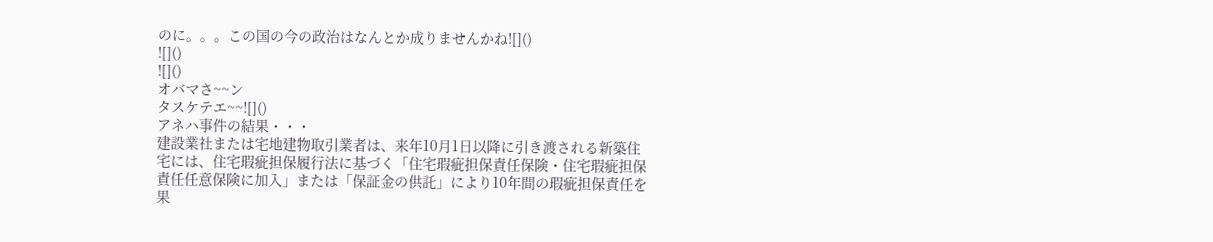のに。。。この国の今の政治はなんとか成りませんかね![]()
![]()
![]()
オバマさ~~ン
タスケテエ~~![]()
アネハ事件の結果・・・
建設業社または宅地建物取引業者は、来年10月1日以降に引き渡される新築住宅には、住宅瑕疵担保履行法に基づく「住宅瑕疵担保責任保険・住宅瑕疵担保責任任意保険に加入」または「保証金の供託」により10年間の瑕疵担保責任を果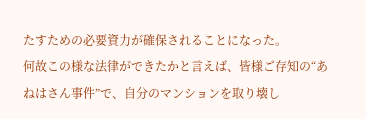たすための必要資力が確保されることになった。
何故この様な法律ができたかと言えば、皆様ご存知の“あねはさん事件”で、自分のマンションを取り壊し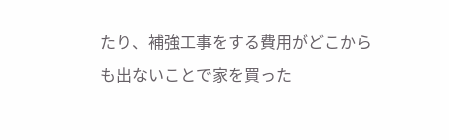たり、補強工事をする費用がどこからも出ないことで家を買った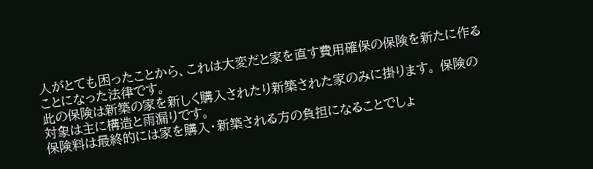人がとても困ったことから、これは大変だと家を直す費用確保の保険を新たに作ることになった法律です。
此の保険は新築の家を新しく購入されたり新築された家のみに掛ります。 保険の対象は主に構造と雨漏りです。
保険料は最終的には家を購入・新築される方の負担になることでしょ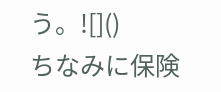う。![]()
ちなみに保険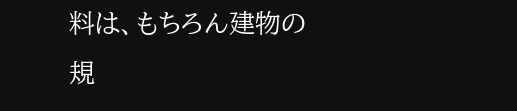料は、もちろん建物の規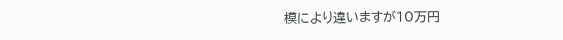模により違いますが10万円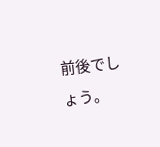前後でしょう。